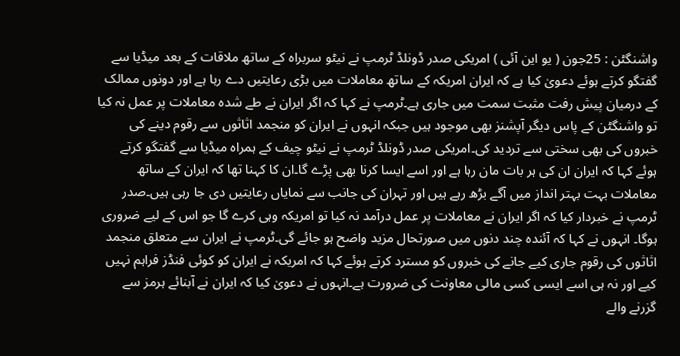واشنگٹن : 25جون ( یو این آئی ) امریکی صدر ڈونلڈ ٹرمپ نے نیٹو سربراہ کے ساتھ ملاقات کے بعد میڈیا سے گفتگو کرتے ہوئے دعویٰ کیا ہے کہ ایران امریکہ کے ساتھ معاملات میں بڑی رعایتیں دے رہا ہے اور دونوں ممالک کے درمیان پیش رفت مثبت سمت میں جاری ہے۔ٹرمپ نے کہا کہ اگر ایران نے طے شدہ معاملات پر عمل نہ کیا تو واشنگٹن کے پاس دیگر آپشنز بھی موجود ہیں جبکہ انہوں نے ایران کو منجمد اثاثوں سے رقوم دینے کی خبروں کی بھی سختی سے تردید کی۔امریکی صدر ڈونلڈ ٹرمپ نے نیٹو چیف کے ہمراہ میڈیا سے گفتگو کرتے ہوئے کہا کہ ایران ان کی ہر بات مان رہا ہے اور اسے ایسا کرنا بھی پڑے گا۔ان کا کہنا تھا کہ ایران کے ساتھ معاملات بہت بہتر انداز میں آگے بڑھ رہے ہیں اور تہران کی جانب سے نمایاں رعایتیں دی جا رہی ہیں۔صدر ٹرمپ نے خبردار کیا کہ اگر ایران نے معاملات پر عمل درآمد نہ کیا تو امریکہ وہی کرے گا جو اس کے لیے ضروری ہوگا۔ انہوں نے کہا کہ آئندہ چند دنوں میں صورتحال مزید واضح ہو جائے گی۔ٹرمپ نے ایران سے متعلق منجمد اثاثوں کی رقوم جاری کیے جانے کی خبروں کو مسترد کرتے ہوئے کہا کہ امریکہ نے ایران کو کوئی فنڈز فراہم نہیں کیے اور نہ ہی اسے ایسی کسی مالی معاونت کی ضرورت ہے۔انہوں نے دعویٰ کیا کہ ایران نے آبنائے ہرمز سے گزرنے والے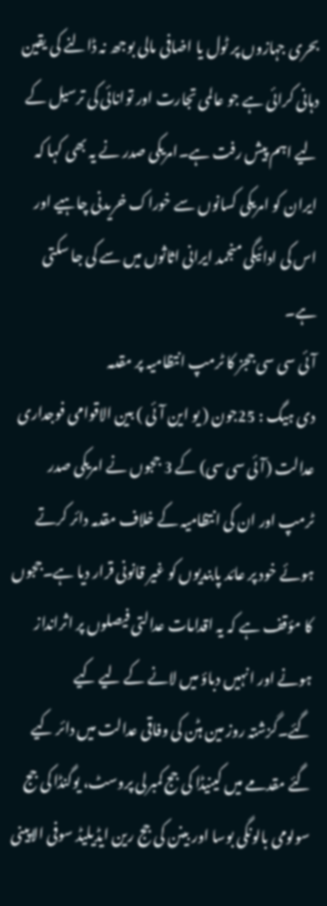بحری جہازوں پر ٹول یا اضافی مالی بوجھ نہ ڈالنے کی یقین دہانی کرائی ہے جو عالمی تجارت اور توانائی کی ترسیل کے لیے اہم پیش رفت ہے۔امریکی صدر نے یہ بھی کہا کہ ایران کو امریکی کسانوں سے خوراک خریدنی چاہیے اور اس کی ادائیگی منجمد ایرانی اثاثوں میں سے کی جا سکتی ہے۔
آئی سی سی ججز کا ٹرمپ انتظامیہ پر مقدمہ
دی ہیگ : 25جون ( یو این آئی ) بین الاقوامی فوجداری عدالت (آئی سی سی) کے 3 ججوں نے امریکی صدر ٹرمپ اور ان کی انتظامیہ کے خلاف مقدمہ دائر کرتے ہوئے خود پر عائد پابندیوں کو غیر قانونی قرار دیا ہے۔ججوں کا مؤقف ہے کہ یہ اقدامات عدالتی فیصلوں پر اثرانداز ہونے اور انہیں دباؤ میں لانے کے لیے کیے گئے۔گزشتہ روز مین ہٹن کی وفاقی عدالت میں دائر کیے گئے مقدمے میں کینیڈا کی جج کمبرلی پروسٹ، یوگنڈا کی جج سولومی بالونگی بوسا اور بینن کی جج رین ایڈیلیڈ سوفی الاپینی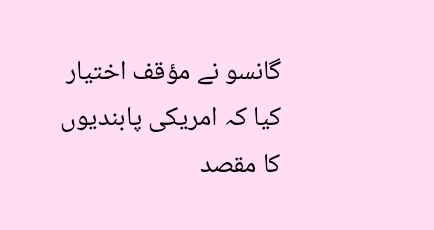گانسو نے مؤقف اختیار کیا کہ امریکی پابندیوں کا مقصد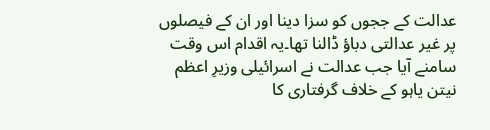عدالت کے ججوں کو سزا دینا اور ان کے فیصلوں پر غیر عدالتی دباؤ ڈالنا تھا۔یہ اقدام اس وقت سامنے آیا جب عدالت نے اسرائیلی وزیرِ اعظم نیتن یاہو کے خلاف گرفتاری کا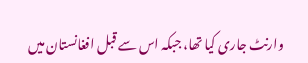وارنٹ جاری کیا تھا، جبکہ اس سے قبل افغانستان میں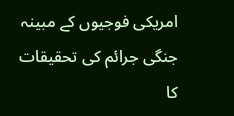امریکی فوجیوں کے مبینہ جنگی جرائم کی تحقیقات کا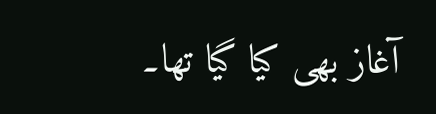آغاز بھی کیا گیا تھا۔